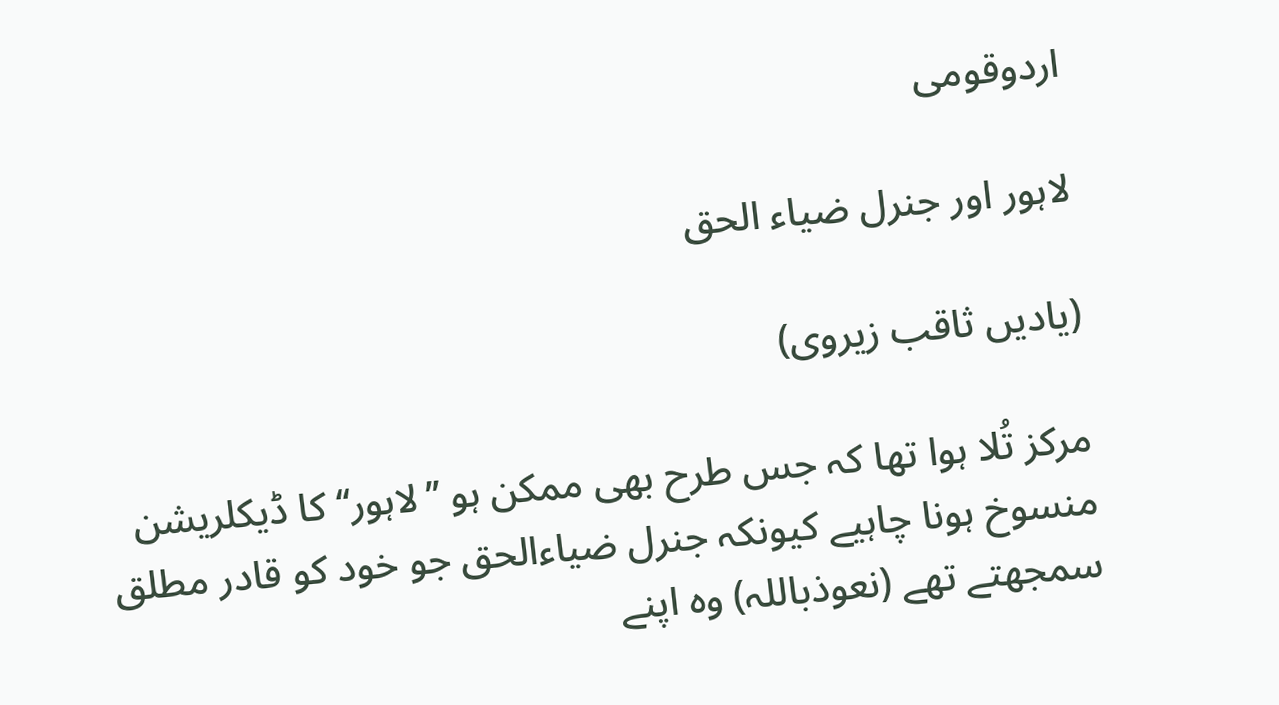اردوقومی

لاہور اور جنرل ضیاء الحق

(یادیں ثاقب زیروی)

مرکز تُلا ہوا تھا کہ جس طرح بھی ممکن ہو ’’لاہور‘‘ کا ڈیکلریشن منسوخ ہونا چاہیے کیونکہ جنرل ضیاءالحق جو خود کو قادر مطلق سمجھتے تھے (نعوذباللہ) وہ اپنے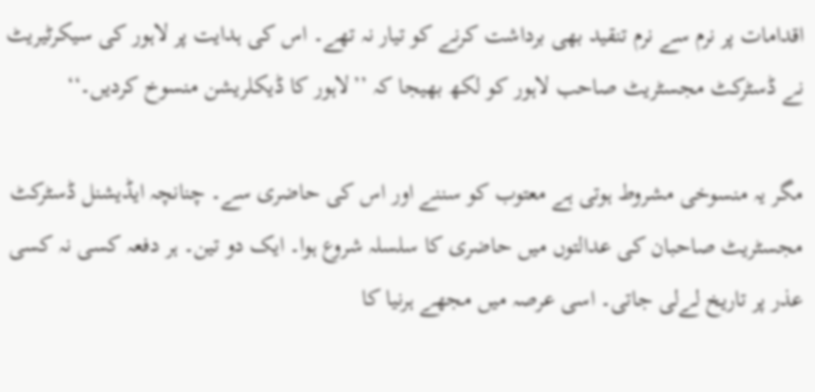اقدامات پر نرم سے نرم تنقید بھی برداشت کرنے کو تیار نہ تھے۔ اس کی ہدایت پر لاہور کی سیکرٹیریٹ نے ڈسٹرکٹ مجسٹریٹ صاحب لاہور کو لکھ بھیجا کہ ’’لاہور کا ڈیکلریشن منسوخ کردیں۔‘‘

مگر یہ منسوخی مشروط ہوتی ہے معتوب کو سننے اور اس کی حاضری سے۔ چنانچہ ایڈیشنل ڈسٹرکٹ مجسٹریٹ صاحبان کی عدالتوں میں حاضری کا سلسلہ شروع ہوا۔ ایک دو تین۔ ہر دفعہ کسی نہ کسی عذر پر تاریخ لےلی جاتی۔ اسی عرصہ میں مجھے ہرنیا کا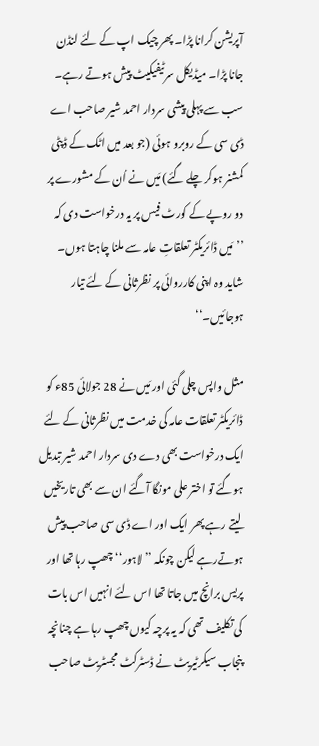آپریشن کرانا پڑا۔ پھر چیک اپ کے لئے لنڈن جانا پڑا۔ میڈیکل سرٹیفیکیٹ پیش ہوتے رہے۔ سب سے پہلی پیشی سردار احمد شیر صاحب اے ڈی سی کے روبرو ہوئی (جو بعد میں اٹک کے ڈپٹی کمشنر ہوکر چلے گئے) مَیں نے اُن کے مشورے پر دو روپے کے کورٹ فیس پر یہ درخواست دی کہ ’’مَیں ڈائریکٹر تعلقاتِ عامہ سے ملنا چاہتا ہوں۔ شاید وہ اپنی کارروائی پر نظرثانی کے لئے تیار ہوجائیں۔‘‘

مثل واپس چلی گئی اور مَیں نے 28 جولائی 85ء کو ڈائریکٹر تعلقات عامہ کی خدمت میں نظرثانی کے لئے ایک درخواست بھی دے دی سردار احمد شیر تبدیل ہوگئے تو اختر علی مونگا آگئے ان سے بھی تاریخیں لیتے رہے پھر ایک اور اے ڈی سی صاحب پیش ہوتےرہے لیکن چونکہ ’’لاہور‘‘ چھپ رہا تھا اور پریس برانچ میں جاتا تھا اس لئے انہیں اس بات کی تکلیف تھی کہ یہ پرچہ کیوں چھپ رہا ہے چنانچہ پنجاب سیکرٹیریٹ نے ڈسٹرکٹ مجسٹریٹ صاحب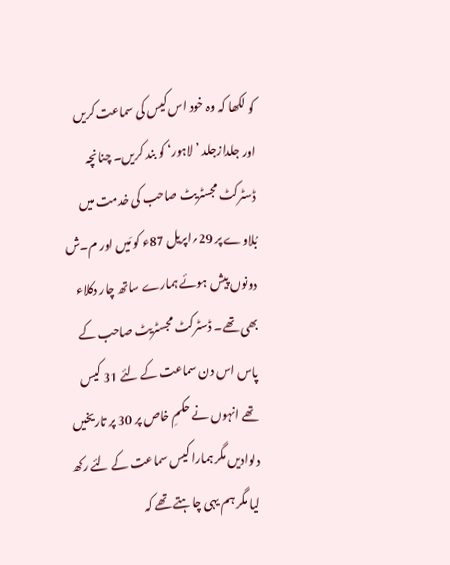کو لکھا کہ وہ خود اس کیس کی سماعت کریں اور جلدازجلد ’لاہور‘ کو بند کریں۔ چنانچہ ڈسٹرکٹ مجسٹریٹ صاحب کی خدمت میں بُلاوے پر 29؍اپریل 87ء کو مَیں اور م۔ش دونوں پیش ہوئے ہمارے ساتھ چار دکلاء بھی تھے۔ ڈسٹرکٹ مجسٹریٹ صاحب کے پاس اس دن سماعت کے لئے 31 کیس تھے انہوں نے حکمِ خاص پر 30 پر تاریخیں دلوادیں مگر ہمارا کیس سماعت کے لئے رکھ لیا مگر ہم یہی چاہتے تھے کہ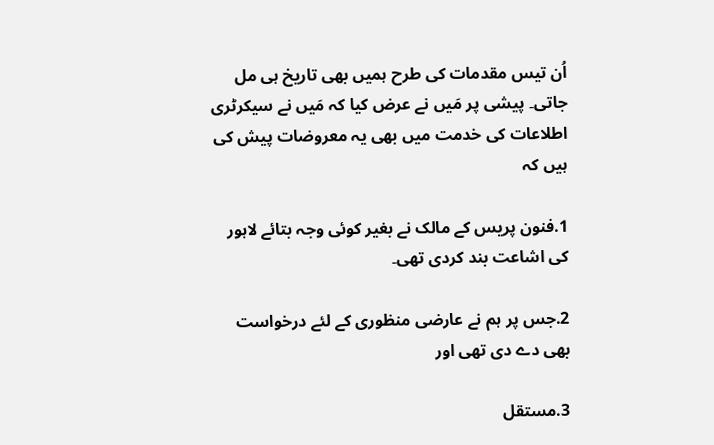اُن تیس مقدمات کی طرح ہمیں بھی تاریخ ہی مل جاتی۔ پیشی پر مَیں نے عرض کیا کہ مَیں نے سیکرٹری اطلاعات کی خدمت میں بھی یہ معروضات پیش کی ہیں کہ

1.فنون پریس کے مالک نے بغیر کوئی وجہ بتائے لاہور کی اشاعت بند کردی تھی۔

2.جس پر ہم نے عارضی منظوری کے لئے درخواست بھی دے دی تھی اور

3.مستقل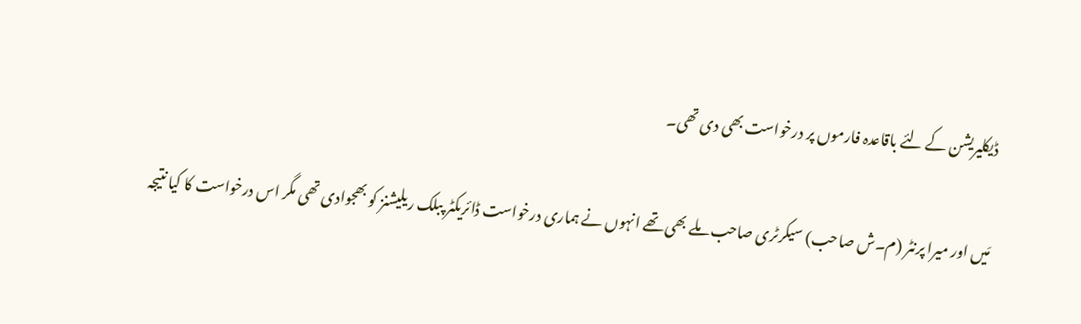ڈیکلیریشن کے لئے باقاعدہ فارموں پر درخواست بھی دی تھی۔

مَیں اور میرا پرنٹر (م۔ش صاحب) سیکرٹری صاحب ملے بھی تھے انہوں نے ہماری درخواست ڈائریکٹر پبلک ریلیشنز کو بھجوادی تھی مگر اس درخواست کا کیا نتیجہ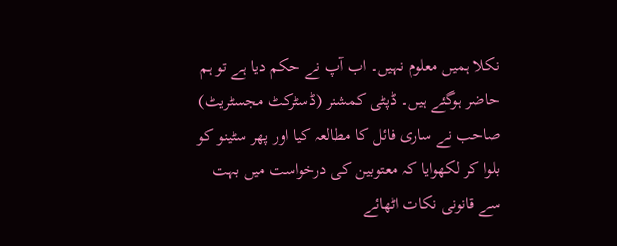نکلا ہمیں معلوم نہیں۔ اب آپ نے حکم دیا ہے تو ہم حاضر ہوگئے ہیں۔ ڈپٹی کمشنر (ڈسٹرکٹ مجسٹریٹ) صاحب نے ساری فائل کا مطالعہ کیا اور پھر سٹینو کو بلوا کر لکھوایا کہ معتوبین کی درخواست میں بہت سے قانونی نکات اٹھائے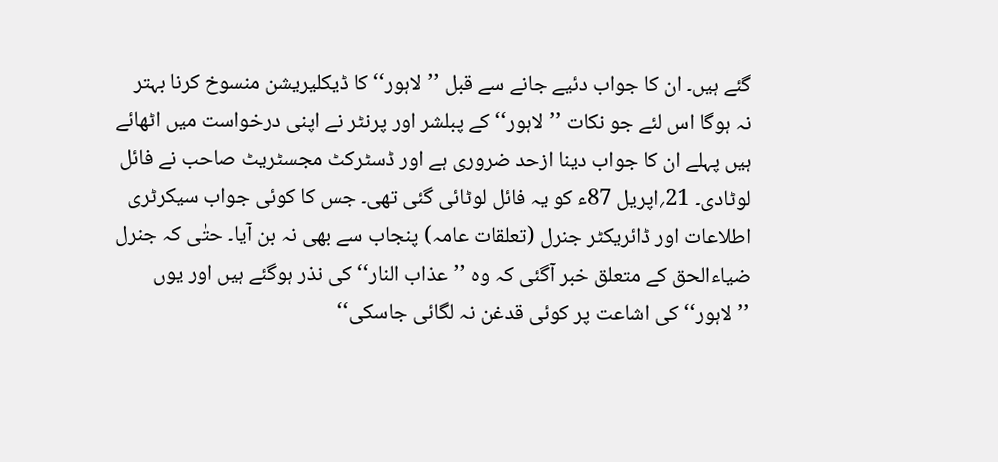گئے ہیں۔ ان کا جواب دئیے جانے سے قبل ’’لاہور‘‘ کا ڈیکلیریشن منسوخ کرنا بہتر نہ ہوگا اس لئے جو نکات ’’لاہور‘‘ کے پبلشر اور پرنٹر نے اپنی درخواست میں اٹھائے ہیں پہلے ان کا جواب دینا ازحد ضروری ہے اور ڈسٹرکٹ مجسٹریٹ صاحب نے فائل لوٹادی۔ 21؍اپریل 87ء کو یہ فائل لوٹائی گئی تھی۔ جس کا کوئی جواب سیکرٹری اطلاعات اور ڈائریکٹر جنرل (تعلقات عامہ) پنجاب سے بھی نہ بن آیا۔ حتٰی کہ جنرل ضیاءالحق کے متعلق خبر آگئی کہ وہ ’’عذاب النار‘‘ کی نذر ہوگئے ہیں اور یوں ’’لاہور‘‘ کی اشاعت پر کوئی قدغن نہ لگائی جاسکی‘‘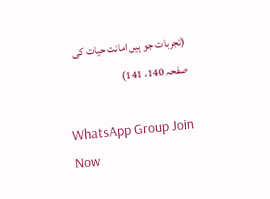(تجربات جو ہیں امانت حیات کی صفحہ 140، 141)

WhatsApp Group Join Now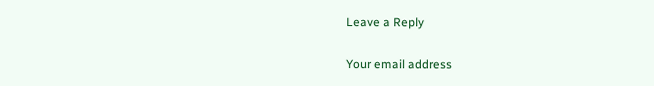Leave a Reply

Your email address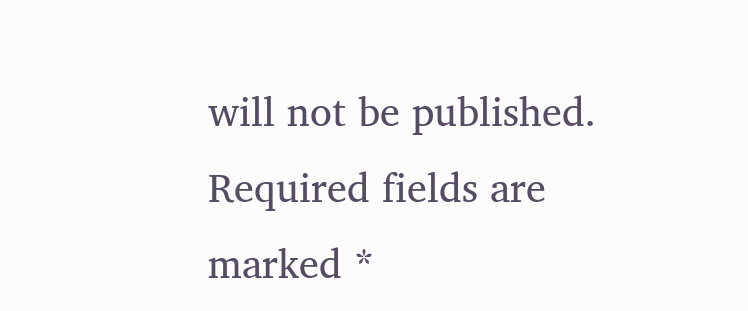will not be published. Required fields are marked *